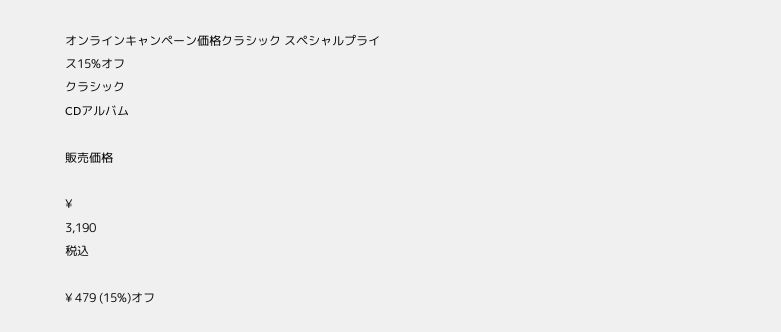オンラインキャンペーン価格クラシック スペシャルプライス15%オフ
クラシック
CDアルバム

販売価格

¥
3,190
税込

¥ 479 (15%)オフ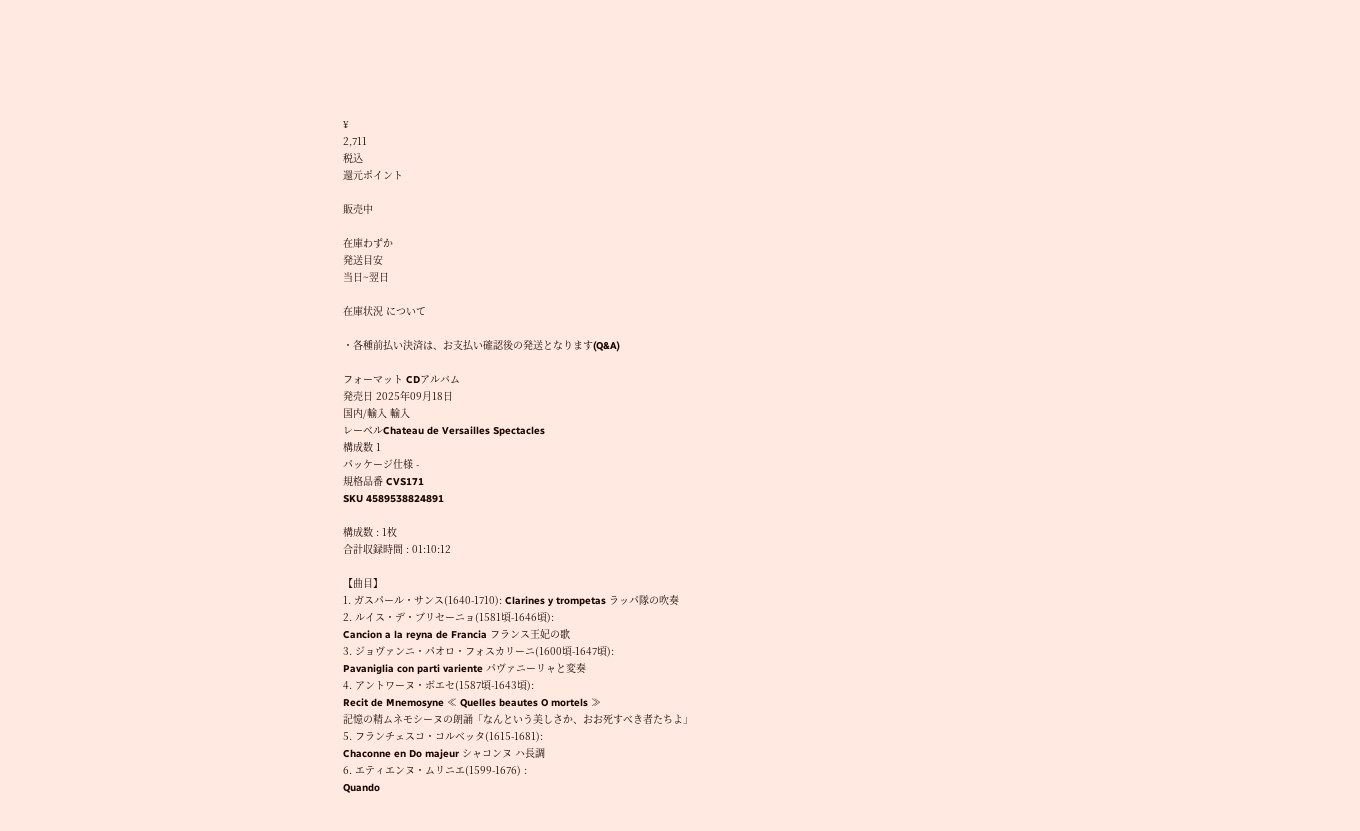¥
2,711
税込
還元ポイント

販売中

在庫わずか
発送目安
当日~翌日

在庫状況 について

・各種前払い決済は、お支払い確認後の発送となります(Q&A)

フォーマット CDアルバム
発売日 2025年09月18日
国内/輸入 輸入
レーベルChateau de Versailles Spectacles
構成数 1
パッケージ仕様 -
規格品番 CVS171
SKU 4589538824891

構成数 : 1枚
合計収録時間 : 01:10:12

【曲目】
1. ガスパール・サンス(1640-1710): Clarines y trompetas ラッパ隊の吹奏
2. ルイス・デ・ブリセーニョ(1581頃-1646頃):
Cancion a la reyna de Francia フランス王妃の歌
3. ジョヴァンニ・パオロ・フォスカリーニ(1600頃-1647頃):
Pavaniglia con parti variente パヴァニーリャと変奏
4. アントワーヌ・ボエセ(1587頃-1643頃):
Recit de Mnemosyne ≪ Quelles beautes O mortels ≫
記憶の精ムネモシーヌの朗誦「なんという美しさか、おお死すべき者たちよ」
5. フランチェスコ・コルベッタ(1615-1681):
Chaconne en Do majeur シャコンヌ ハ長調
6. エティエンヌ・ムリニエ(1599-1676) :
Quando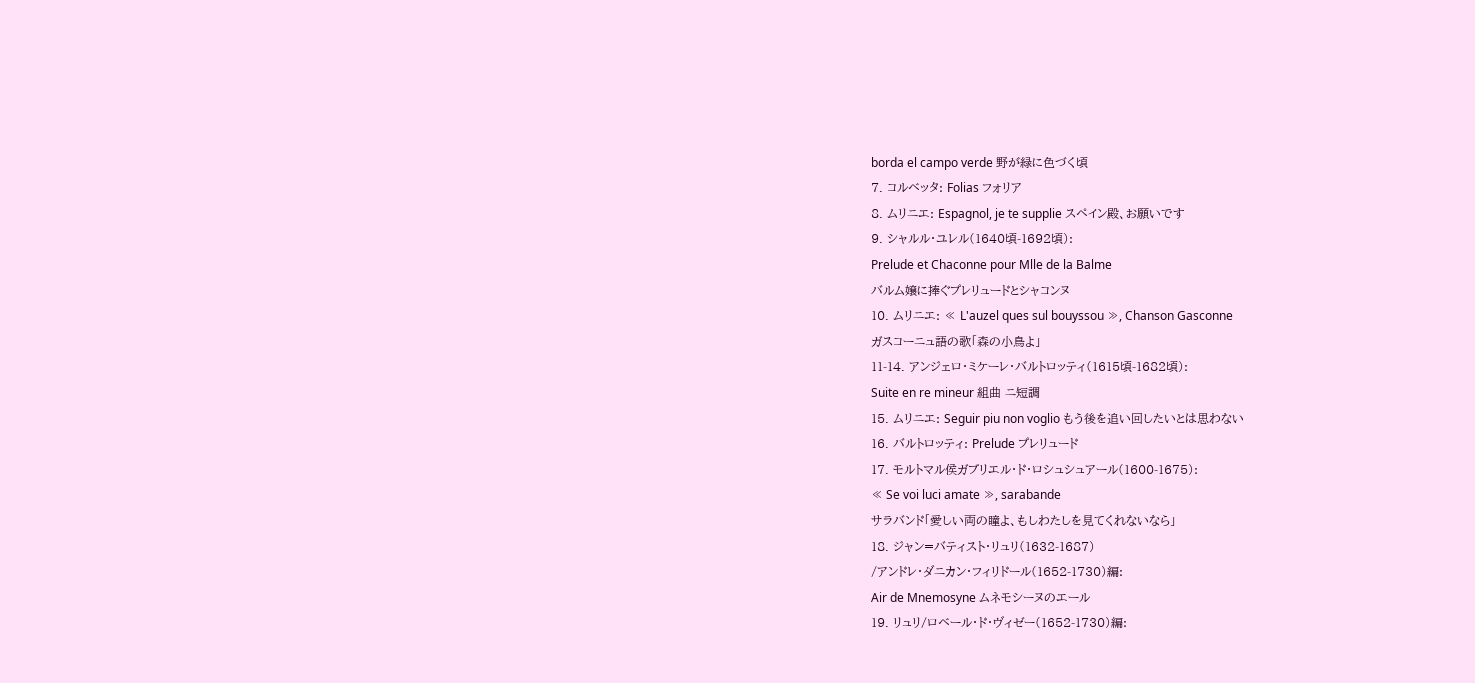borda el campo verde 野が緑に色づく頃
7. コルベッタ: Folias フォリア
8. ムリニエ: Espagnol, je te supplie スペイン殿、お願いです
9. シャルル・ユレル(1640頃-1692頃):
Prelude et Chaconne pour Mlle de la Balme
バルム嬢に捧ぐプレリュードとシャコンヌ
10. ムリニエ: ≪ L'auzel ques sul bouyssou ≫, Chanson Gasconne
ガスコーニュ語の歌「森の小鳥よ」
11-14. アンジェロ・ミケーレ・バルトロッティ(1615頃-1682頃):
Suite en re mineur 組曲 ニ短調
15. ムリニエ: Seguir piu non voglio もう後を追い回したいとは思わない
16. バルトロッティ: Prelude プレリュード
17. モルトマル侯ガブリエル・ド・ロシュシュアール(1600-1675):
≪ Se voi luci amate ≫, sarabande
サラバンド「愛しい両の瞳よ、もしわたしを見てくれないなら」
18. ジャン=バティスト・リュリ(1632-1687)
/アンドレ・ダニカン・フィリドール(1652-1730)編:
Air de Mnemosyne ムネモシーヌのエール
19. リュリ/ロベール・ド・ヴィゼー(1652-1730)編: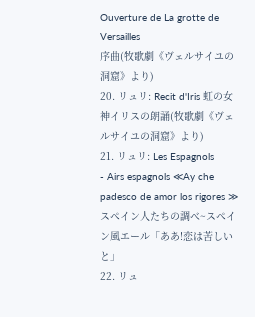Ouverture de La grotte de Versailles
序曲(牧歌劇《ヴェルサイユの洞窟》より)
20. リュリ: Recit d'Iris 虹の女神イリスの朗誦(牧歌劇《ヴェルサイユの洞窟》より)
21. リュリ: Les Espagnols
- Airs espagnols ≪Ay che padesco de amor los rigores ≫
スペイン人たちの調べ~スペイン風エール「ああ!恋は苦しいと」
22. リュ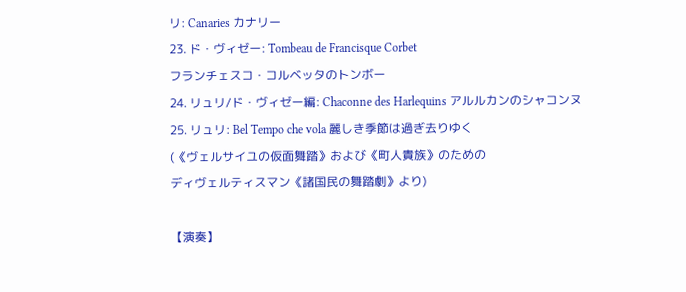リ: Canaries カナリー
23. ド・ヴィゼー: Tombeau de Francisque Corbet
フランチェスコ・コルベッタのトンボー
24. リュリ/ド・ヴィゼー編: Chaconne des Harlequins アルルカンのシャコンヌ
25. リュリ: Bel Tempo che vola 麗しき季節は過ぎ去りゆく
(《ヴェルサイユの仮面舞踏》および《町人貴族》のための
ディヴェルティスマン《諸国民の舞踏劇》より)

【演奏】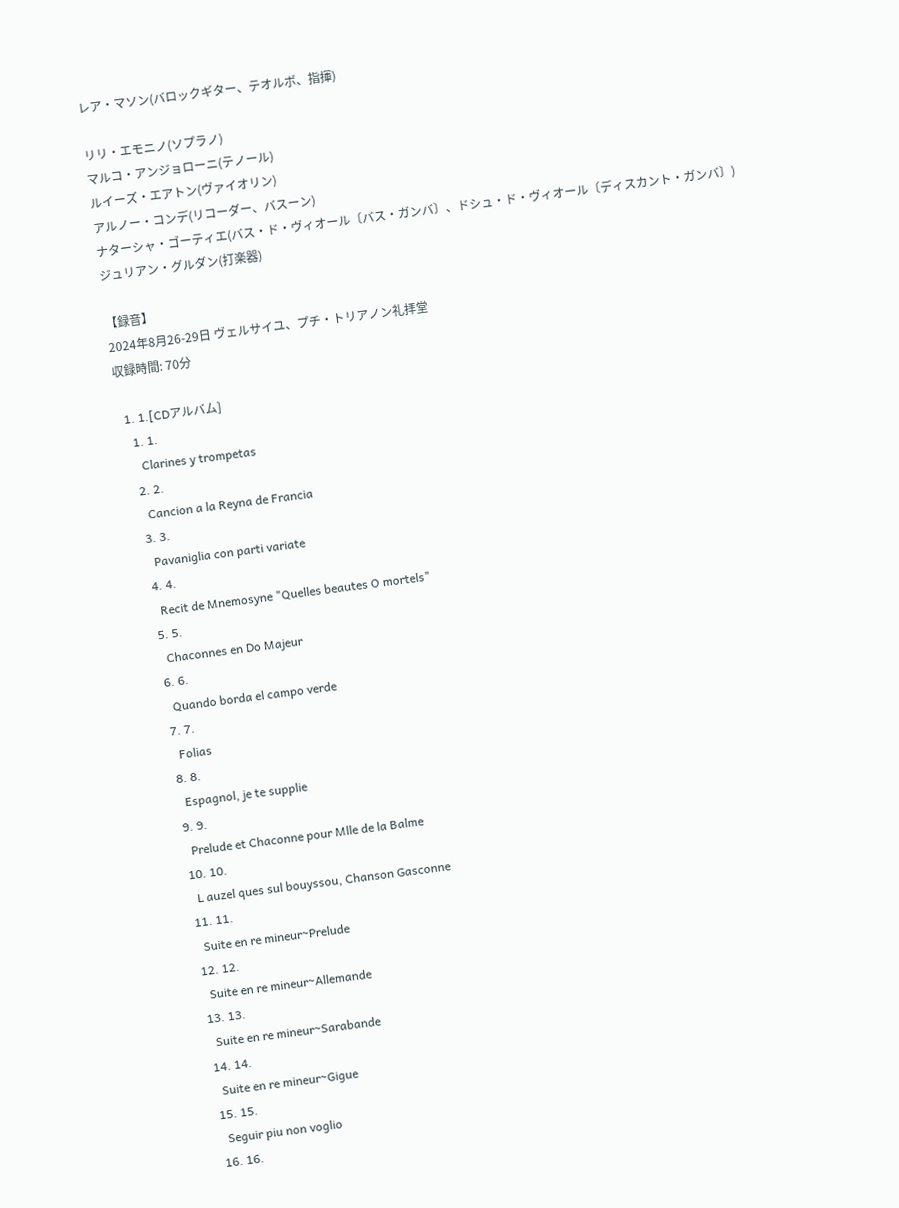レア・マソン(バロックギター、テオルボ、指揮)

リリ・エモニノ(ソプラノ)
マルコ・アンジョローニ(テノール)
ルイーズ・エアトン(ヴァイオリン)
アルノー・コンデ(リコーダー、バスーン)
ナターシャ・ゴーティエ(バス・ド・ヴィオール〔バス・ガンバ〕、ドシュ・ド・ヴィオール〔ディスカント・ガンバ〕)
ジュリアン・グルダン(打楽器)

【録音】
2024年8月26-29日 ヴェルサイユ、プチ・トリアノン礼拝堂
収録時間: 70分

  1. 1.[CDアルバム]
    1. 1.
      Clarines y trompetas
    2. 2.
      Cancion a la Reyna de Francia
    3. 3.
      Pavaniglia con parti variate
    4. 4.
      Recit de Mnemosyne "Quelles beautes O mortels"
    5. 5.
      Chaconnes en Do Majeur
    6. 6.
      Quando borda el campo verde
    7. 7.
      Folias
    8. 8.
      Espagnol, je te supplie
    9. 9.
      Prelude et Chaconne pour Mlle de la Balme
    10. 10.
      L auzel ques sul bouyssou, Chanson Gasconne
    11. 11.
      Suite en re mineur~Prelude
    12. 12.
      Suite en re mineur~Allemande
    13. 13.
      Suite en re mineur~Sarabande
    14. 14.
      Suite en re mineur~Gigue
    15. 15.
      Seguir piu non voglio
    16. 16.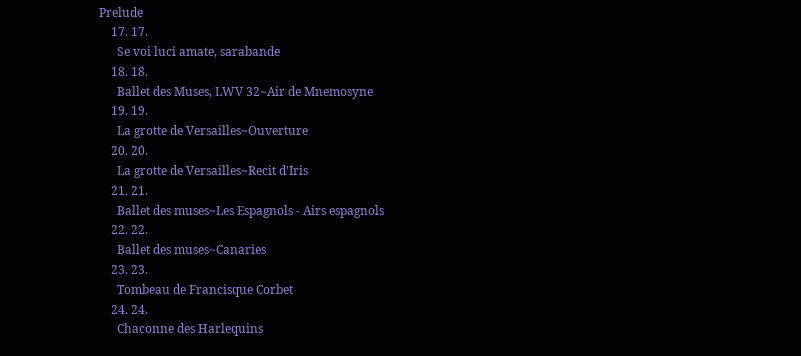Prelude
    17. 17.
      Se voi luci amate, sarabande
    18. 18.
      Ballet des Muses, LWV 32~Air de Mnemosyne
    19. 19.
      La grotte de Versailles~Ouverture
    20. 20.
      La grotte de Versailles~Recit d'Iris
    21. 21.
      Ballet des muses~Les Espagnols - Airs espagnols
    22. 22.
      Ballet des muses~Canaries
    23. 23.
      Tombeau de Francisque Corbet
    24. 24.
      Chaconne des Harlequins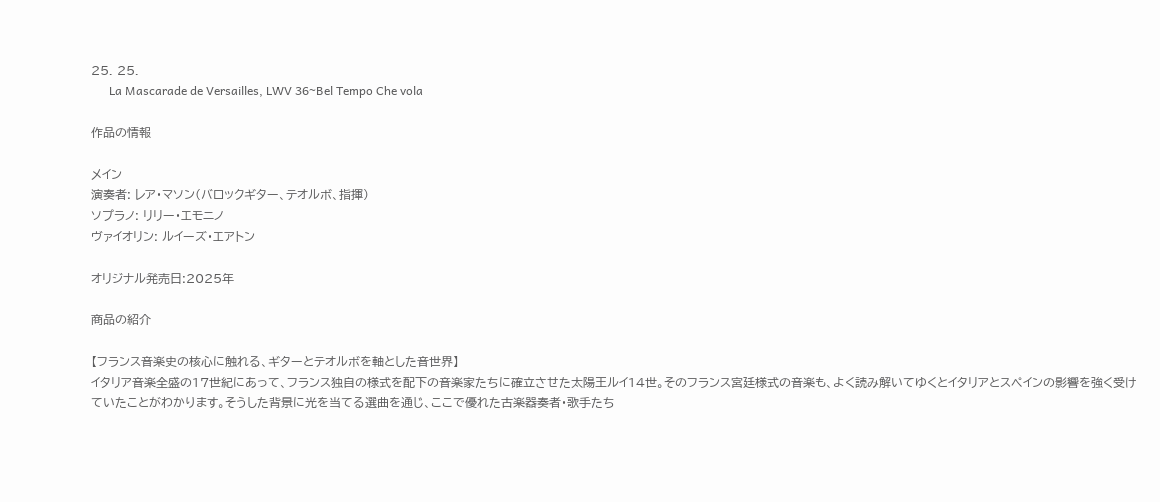25. 25.
      La Mascarade de Versailles, LWV 36~Bel Tempo Che vola

作品の情報

メイン
演奏者: レア・マソン(バロックギター、テオルボ、指揮)
ソプラノ: リリー・エモニノ
ヴァイオリン: ルイーズ・エアトン

オリジナル発売日:2025年

商品の紹介

【フランス音楽史の核心に触れる、ギターとテオルボを軸とした音世界】
イタリア音楽全盛の17世紀にあって、フランス独自の様式を配下の音楽家たちに確立させた太陽王ルイ14世。そのフランス宮廷様式の音楽も、よく読み解いてゆくとイタリアとスペインの影響を強く受けていたことがわかります。そうした背景に光を当てる選曲を通じ、ここで優れた古楽器奏者・歌手たち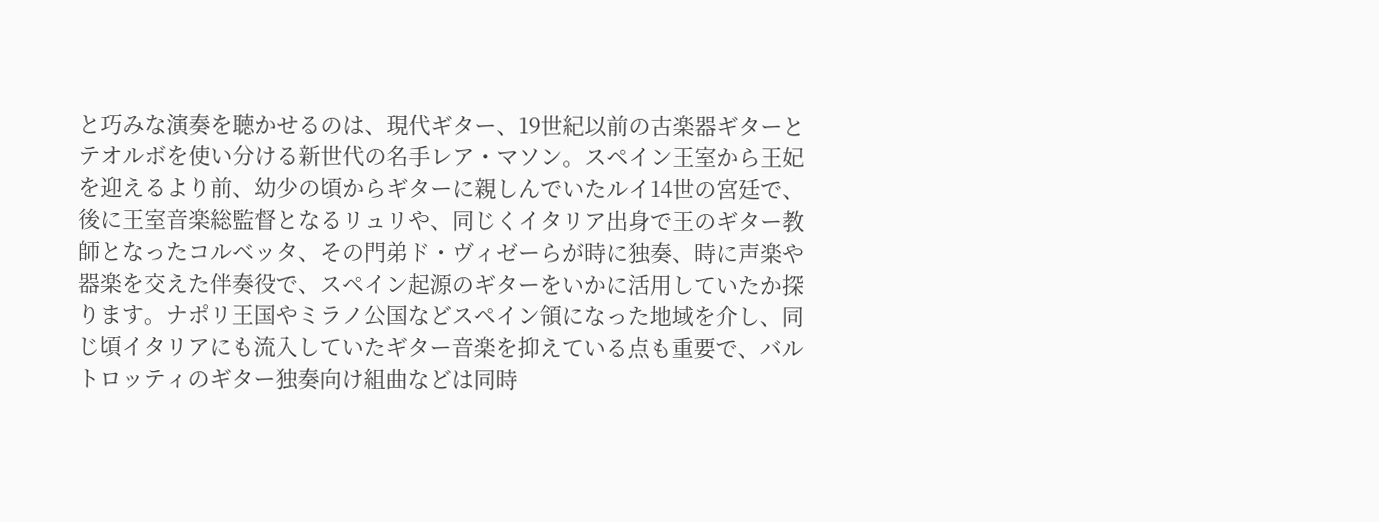と巧みな演奏を聴かせるのは、現代ギター、19世紀以前の古楽器ギターとテオルボを使い分ける新世代の名手レア・マソン。スペイン王室から王妃を迎えるより前、幼少の頃からギターに親しんでいたルイ14世の宮廷で、後に王室音楽総監督となるリュリや、同じくイタリア出身で王のギター教師となったコルベッタ、その門弟ド・ヴィゼーらが時に独奏、時に声楽や器楽を交えた伴奏役で、スペイン起源のギターをいかに活用していたか探ります。ナポリ王国やミラノ公国などスペイン領になった地域を介し、同じ頃イタリアにも流入していたギター音楽を抑えている点も重要で、バルトロッティのギター独奏向け組曲などは同時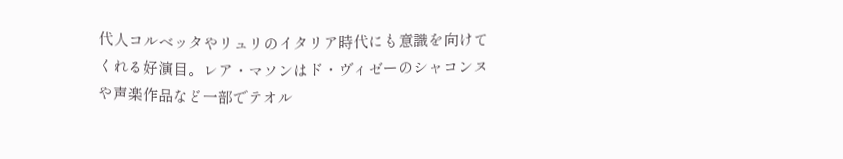代人コルベッタやリュリのイタリア時代にも意識を向けてくれる好演目。レア・マソンはド・ヴィゼーのシャコンヌや声楽作品など一部でテオル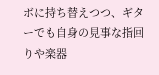ボに持ち替えつつ、ギターでも自身の見事な指回りや楽器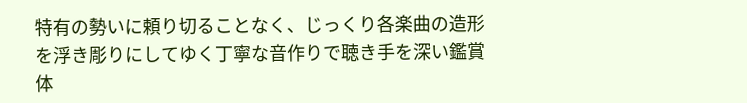特有の勢いに頼り切ることなく、じっくり各楽曲の造形を浮き彫りにしてゆく丁寧な音作りで聴き手を深い鑑賞体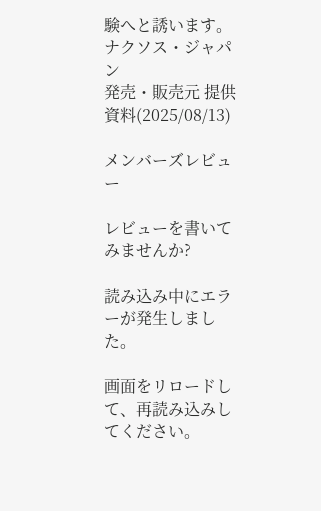験へと誘います。
ナクソス・ジャパン
発売・販売元 提供資料(2025/08/13)

メンバーズレビュー

レビューを書いてみませんか?

読み込み中にエラーが発生しました。

画面をリロードして、再読み込みしてください。